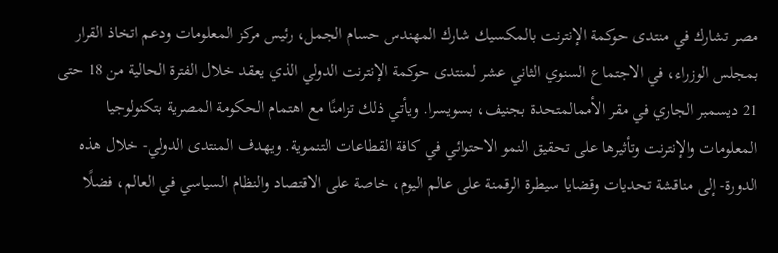مصر تشارك في منتدى حوكمة الإنترنت بالمكسيك شارك المهندس حسام الجمل، رئيس مركز المعلومات ودعم اتخاذ القرار بمجلس الوزراء، في الاجتماع السنوي الثاني عشر لمنتدى حوكمة الإنترنت الدولي الذي يعقد خلال الفترة الحالية من 18 حتى 21 ديسمبر الجاري في مقر الأممالمتحدة بجنيف، بسويسرا. ويأتي ذلك تزامنًا مع اهتمام الحكومة المصرية بتكنولوجيا المعلومات والإنترنت وتأثيرها على تحقيق النمو الاحتوائي في كافة القطاعات التنموية. ويهدف المنتدى الدولي- خلال هذه الدورة- إلى مناقشة تحديات وقضايا سيطرة الرقمنة على عالم اليوم، خاصة على الاقتصاد والنظام السياسي في العالم، فضلًا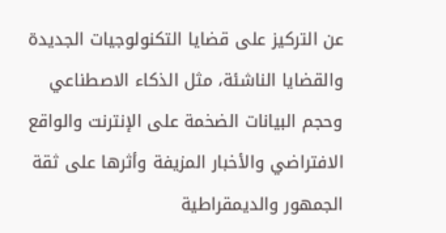عن التركيز على قضايا التكنولوجيات الجديدة والقضايا الناشئة، مثل الذكاء الاصطناعي وحجم البيانات الضخمة على الإنترنت والواقع الافتراضي والأخبار المزيفة وأثرها على ثقة الجمهور والديمقراطية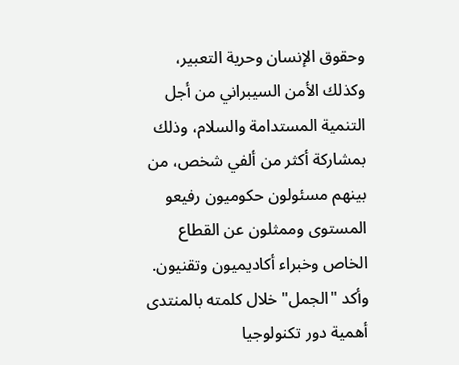وحقوق الإنسان وحرية التعبير، وكذلك الأمن السيبراني من أجل التنمية المستدامة والسلام، وذلك بمشاركة أكثر من ألفي شخص، من بينهم مسئولون حكوميون رفيعو المستوى وممثلون عن القطاع الخاص وخبراء أكاديميون وتقنيون. وأكد "الجمل" خلال كلمته بالمنتدى أهمية دور تكنولوجيا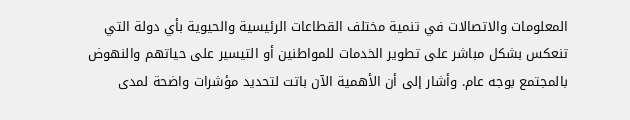المعلومات والاتصالات في تنمية مختلف القطاعات الرئيسية والحيوية بأي دولة التي تنعكس بشكل مباشر على تطوير الخدمات للمواطنين أو التيسير على حياتهم والنهوض بالمجتمع بوجه عام. وأشار إلى أن الأهمية الآن باتت لتحديد مؤشرات واضحة لمدى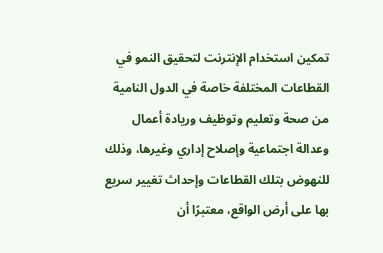تمكين استخدام الإنترنت لتحقيق النمو في القطاعات المختلفة خاصة في الدول النامية من صحة وتعليم وتوظيف وريادة أعمال وعدالة اجتماعية وإصلاح إداري وغيرها، وذلك للنهوض بتلك القطاعات وإحداث تغيير سريع بها على أرض الواقع، معتبرًا أن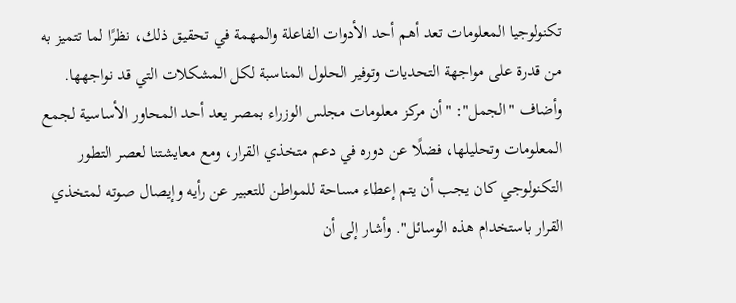تكنولوجيا المعلومات تعد أهم أحد الأدوات الفاعلة والمهمة في تحقيق ذلك، نظرًا لما تتميز به من قدرة على مواجهة التحديات وتوفير الحلول المناسبة لكل المشكلات التي قد نواجهها. وأضاف "الجمل": "أن مركز معلومات مجلس الوزراء بمصر يعد أحد المحاور الأساسية لجمع المعلومات وتحليلها، فضلًا عن دوره في دعم متخذي القرار، ومع معايشتنا لعصر التطور التكنولوجي كان يجب أن يتم إعطاء مساحة للمواطن للتعبير عن رأيه وإيصال صوته لمتخذي القرار باستخدام هذه الوسائل". وأشار إلى أن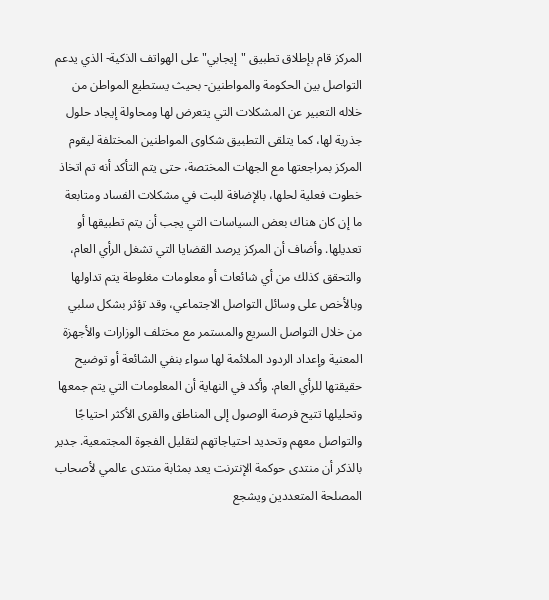المركز قام بإطلاق تطبيق "إيجابي" على الهواتف الذكية- الذي يدعم التواصل بين الحكومة والمواطنين- بحيث يستطيع المواطن من خلاله التعبير عن المشكلات التي يتعرض لها ومحاولة إيجاد حلول جذرية لها، كما يتلقى التطبيق شكاوى المواطنين المختلفة ليقوم المركز بمراجعتها مع الجهات المختصة، حتى يتم التأكد أنه تم اتخاذ خطوت فعلية لحلها، بالإضافة للبت في مشكلات الفساد ومتابعة ما إن كان هناك بعض السياسات التي يجب أن يتم تطبيقها أو تعديلها. وأضاف أن المركز يرصد القضايا التي تشغل الرأي العام، والتحقق كذلك من أي شائعات أو معلومات مغلوطة يتم تداولها وبالأخص على وسائل التواصل الاجتماعي، وقد تؤثر بشكل سلبي من خلال التواصل السريع والمستمر مع مختلف الوزارات والأجهزة المعنية وإعداد الردود الملائمة لها سواء بنفي الشائعة أو توضيح حقيقتها للرأي العام. وأكد في النهاية أن المعلومات التي يتم جمعها وتحليلها تتيح فرصة الوصول إلى المناطق والقرى الأكثر احتياجًا والتواصل معهم وتحديد احتياجاتهم لتقليل الفجوة المجتمعية. جدير بالذكر أن منتدى حوكمة الإنترنت يعد بمثابة منتدى عالمي لأصحاب المصلحة المتعددين ويشجع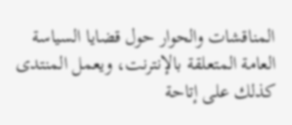المناقشات والحوار حول قضايا السياسة العامة المتعلقة بالإنترنت، ويعمل المنتدى كذلك على إتاحة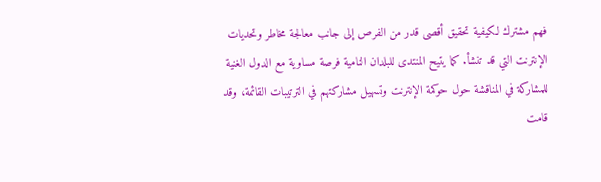فهم مشترك لكيفية تحقيق أقصى قدر من الفرص إلى جانب معالجة مخاطر وتحديات الإنترنت التي قد تنشأ. كما يتيح المنتدى للبلدان النامية فرصة مساوية مع الدول الغنية للمشاركة في المناقشة حول حوكمة الإنترنت وتسهيل مشاركتهم في الترتيبات القائمة، وقد قامت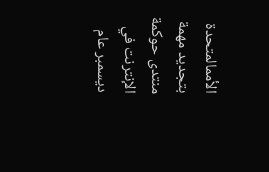الأممالمتحدة بتجديد مهمة منتدى حوكمة الإنترنت في ديسمبر عام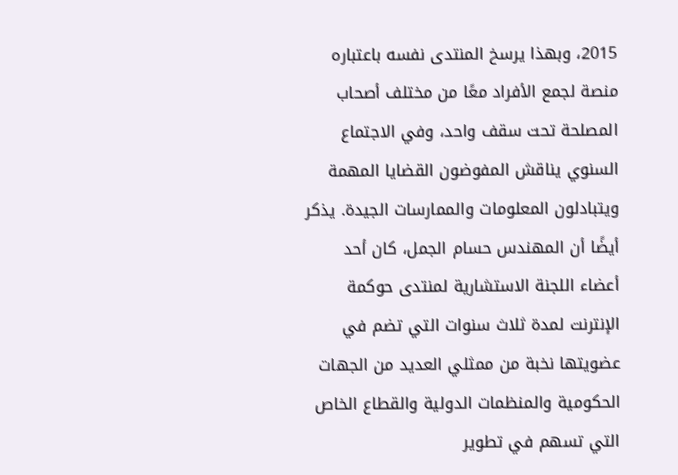2015، وبهذا يرسخ المنتدى نفسه باعتباره منصة لجمع الأفراد معًا من مختلف أصحاب المصلحة تحت سقف واحد، وفي الاجتماع السنوي يناقش المفوضون القضايا المهمة ويتبادلون المعلومات والممارسات الجيدة. يذكر أيضًا أن المهندس حسام الجمل، كان أحد أعضاء اللجنة الاستشارية لمنتدى حوكمة الإنترنت لمدة ثلاث سنوات التي تضم في عضويتها نخبة من ممثلي العديد من الجهات الحكومية والمنظمات الدولية والقطاع الخاص التي تسهم في تطوير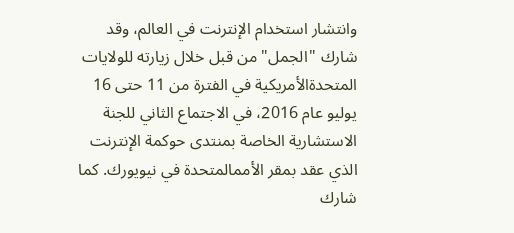وانتشار استخدام الإنترنت في العالم، وقد شارك "الجمل" من قبل خلال زيارته للولايات المتحدةالأمريكية في الفترة من 11 حتى 16 يوليو عام 2016، في الاجتماع الثاني للجنة الاستشارية الخاصة بمنتدى حوكمة الإنترنت الذي عقد بمقر الأممالمتحدة في نيويورك. كما شارك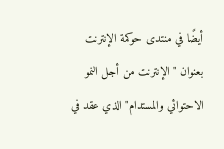أيضًا في منتدى حوكمة الإنترنت بعنوان "الإنترنت من أجل النمو الاحتوائي والمستدام" الذي عقد في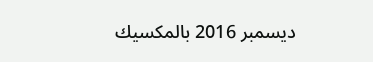ديسمبر 2016 بالمكسيك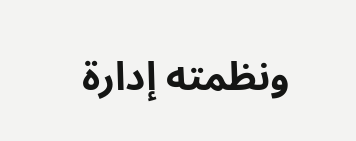ونظمته إدارة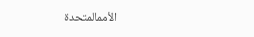الأممالمتحدة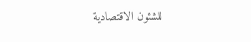للشئون الاقتصادية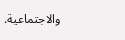والاجتماعية.